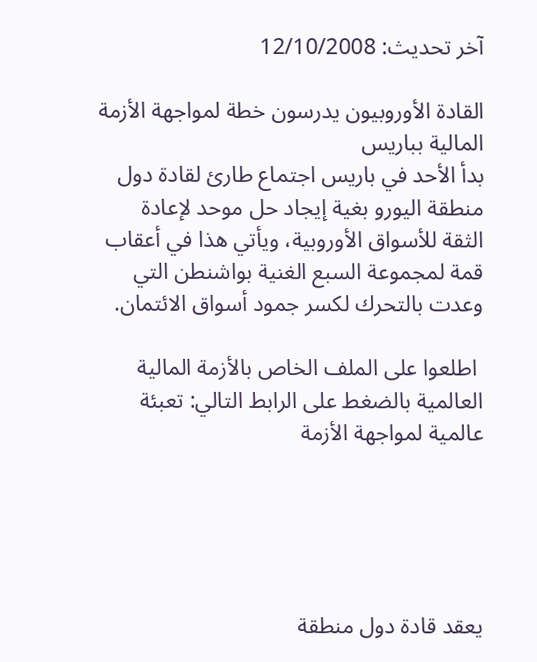آخر تحديث: 12/10/2008

القادة الأوروبيون يدرسون خطة لمواجهة الأزمة المالية بباريس
بدأ الأحد في باريس اجتماع طارئ لقادة دول منطقة اليورو بغية إيجاد حل موحد لإعادة الثقة للأسواق الأوروبية، ويأتي هذا في أعقاب قمة لمجموعة السبع الغنية بواشنطن التي وعدت بالتحرك لكسر جمود أسواق الائتمان.

 اطلعوا على الملف الخاص بالأزمة المالية العالمية بالضغط على الرابط التالي: تعبئة عالمية لمواجهة الأزمة





يعقد قادة دول منطقة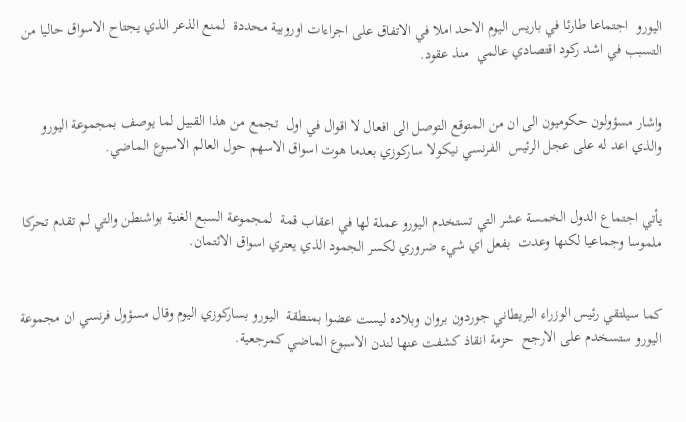اليورو  اجتماعا طارئا في باريس اليوم الاحد املا في الاتفاق على اجراءات اوروبية محددة  لمنع الذعر الذي يجتاح الاسواق حاليا من التسبب في اشد ركود اقتصادي عالمي  منذ عقود.


واشار مسؤولون حكوميون الى ان من المتوقع التوصل الى افعال لا اقوال في اول  تجمع من هذا القبيل لما يوصف بمجموعة اليورو والذي اعد له على عجل الرئيس  الفرنسي نيكولا ساركوزي بعدما هوت اسواق الاسهم حول العالم الاسبوع الماضي.


يأتي اجتماع الدول الخمسة عشر التي تستخدم اليورو عملة لها في اعقاب قمة  لمجموعة السبع الغنية بواشنطن والتي لم تقدم تحركا ملموسا وجماعيا لكنها وعدت  بفعل اي شيء ضروري لكسر الجمود الذي يعتري اسواق الائتمان.


كما سيلتقي رئيس الوزراء البريطاني جوردون بروان وبلاده ليست عضوا بمنطقة  اليورو بساركوزي اليوم وقال مسؤول فرنسي ان مجموعة اليورو ستسخدم على الارجح  حزمة انقاذ كشفت عنها لندن الاسبوع الماضي كمرجعية.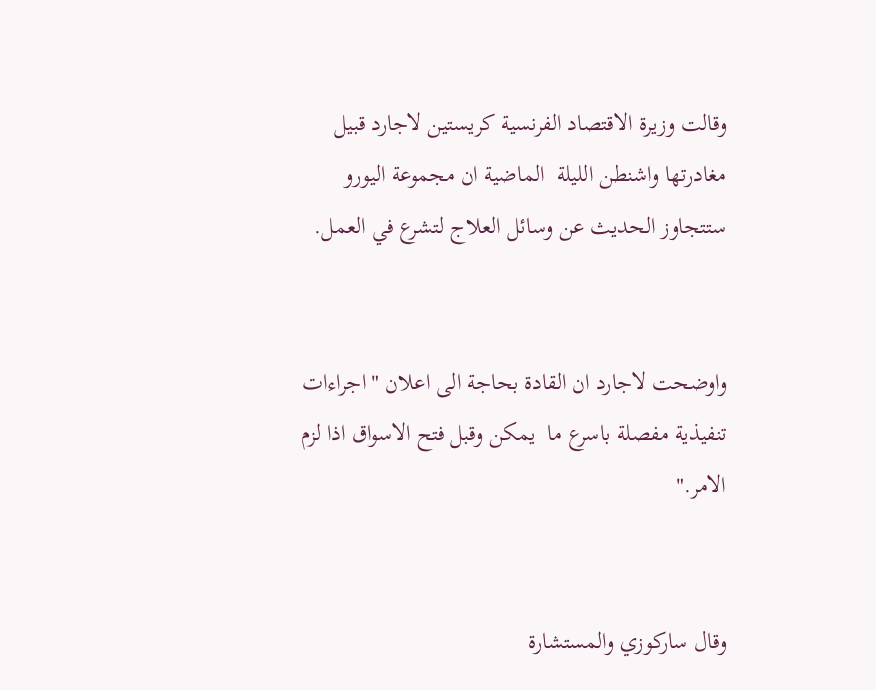وقالت وزيرة الاقتصاد الفرنسية كريستين لاجارد قبيل مغادرتها واشنطن الليلة  الماضية ان مجموعة اليورو ستتجاوز الحديث عن وسائل العلاج لتشرع في العمل.


واوضحت لاجارد ان القادة بحاجة الى اعلان "اجراءات تنفيذية مفصلة باسرع ما  يمكن وقبل فتح الاسواق اذا لزم الامر."


وقال ساركوزي والمستشارة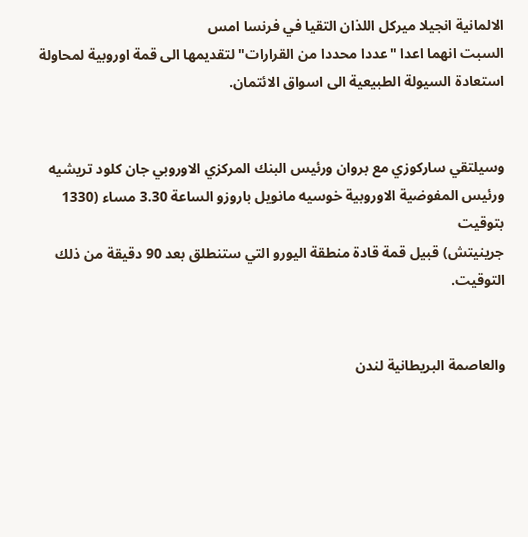الالمانية انجيلا ميركل اللذان التقيا في فرنسا امس
السبت انهما اعدا "عددا محددا من القرارات" لتقديمها الى قمة اوروبية لمحاولة
استعادة السيولة الطبيعية الى اسواق الائتمان.


وسيلتقي ساركوزي مع بروان ورئيس البنك المركزي الاوروبي جان كلود تريشيه
ورئيس المفوضية الاوروبية خوسيه مانويل باروزو الساعة 3.30 مساء (1330 بتوقيت
جرينيتش) قبيل قمة قادة منطقة اليورو التي ستنطلق بعد 90 دقيقة من ذلك
التوقيت.


والعاصمة البريطانية لندن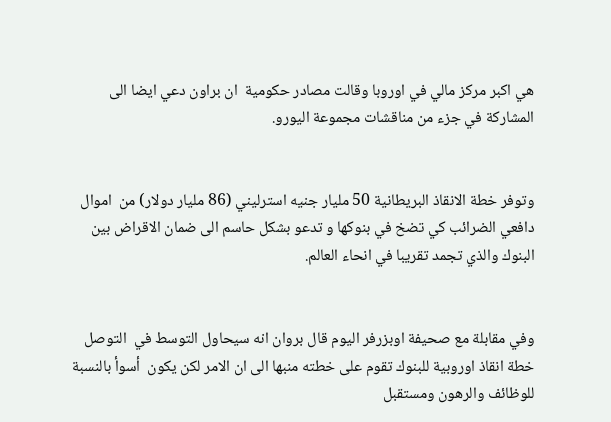هي اكبر مركز مالي في اوروبا وقالت مصادر حكومية  ان براون دعي ايضا الى المشاركة في جزء من مناقشات مجموعة اليورو.


وتوفر خطة الانقاذ البريطانية 50 مليار جنيه استرليني (86 مليار دولار) من  اموال دافعي الضرائب كي تضخ في بنوكها و تدعو بشكل حاسم الى ضمان الاقراض بين  البنوك والذي تجمد تقريبا في انحاء العالم.


وفي مقابلة مع صحيفة اوبزرفر اليوم قال بروان انه سيحاول التوسط في  التوصل خطة انقاذ اوروبية للبنوك تقوم على خطته منبها الى ان الامر لكن يكون  أسوأ بالنسبة للوظائف والرهون ومستقبل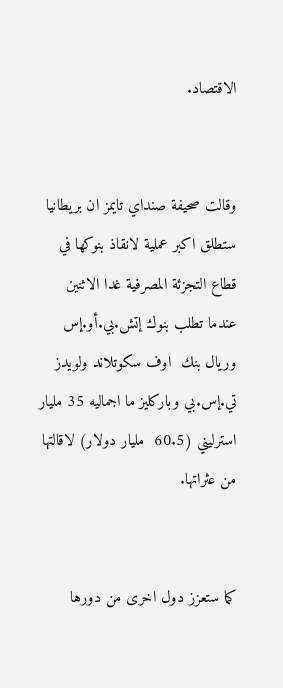الاقتصاد.


وقالت صحيفة صنداي تايمز ان بريطانيا ستطلق اكبر عملية لانقاذ بنوكها في  قطاع التجزئة المصرفية غدا الاثنين عندما تطلب بنوك إتش.بي.أو.إس وريال بنك  اوف سكوتلاند ولويدز تي.إس.بي وباركليز ما اجماليه 35 مليار استرليني (60.5  مليار دولار) لاقالتها من عثراتها.


كما ستعزز دول اخرى من دورها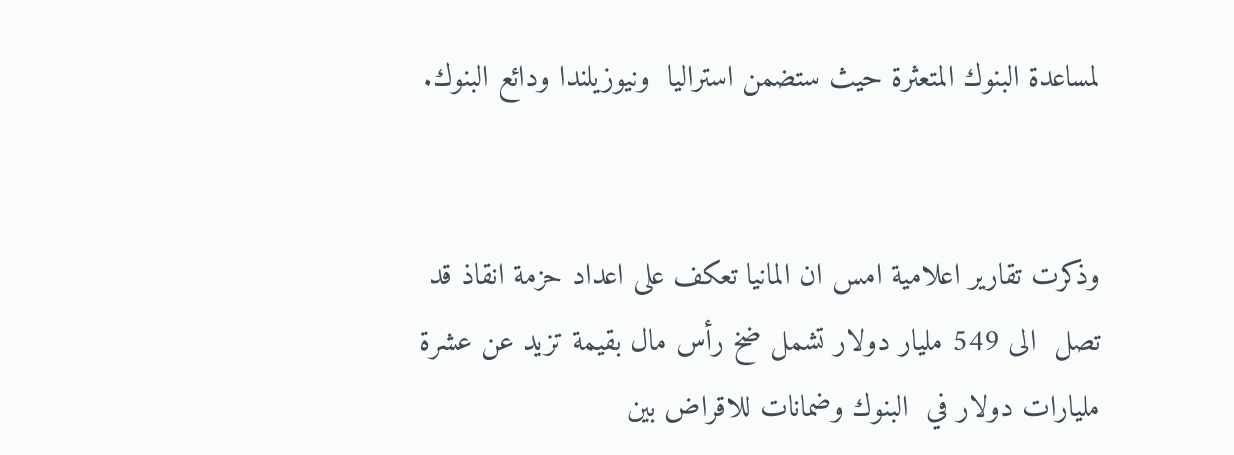لمساعدة البنوك المتعثرة حيث ستضمن استراليا  ونيوزيلندا ودائع البنوك.


وذكرت تقارير اعلامية امس ان المانيا تعكف على اعداد حزمة انقاذ قد تصل  الى 549 مليار دولار تشمل ضخ رأس مال بقيمة تزيد عن عشرة مليارات دولار في  البنوك وضمانات للاقراض بين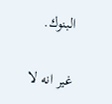البنوك.


غير انه لا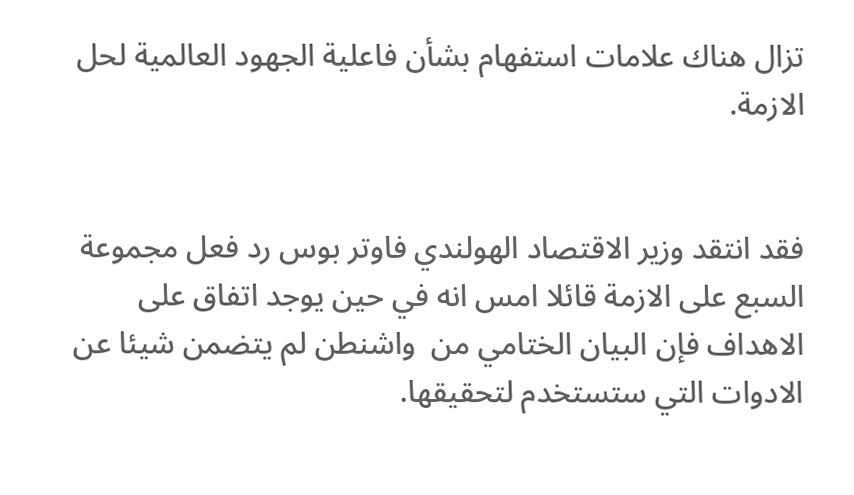تزال هناك علامات استفهام بشأن فاعلية الجهود العالمية لحل الازمة.


فقد انتقد وزير الاقتصاد الهولندي فاوتر بوس رد فعل مجموعة السبع على الازمة قائلا امس انه في حين يوجد اتفاق على الاهداف فإن البيان الختامي من  واشنطن لم يتضمن شيئا عن الادوات التي ستستخدم لتحقيقها.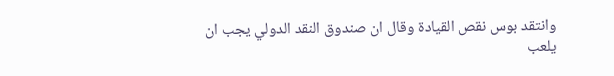وانتقد بوس نقص القيادة وقال ان صندوق النقد الدولي يجب ان يلعب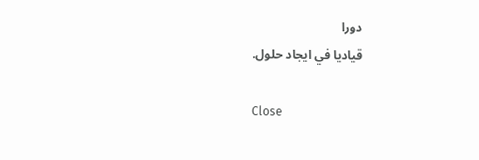دورا
قياديا في ايجاد حلول.

Close